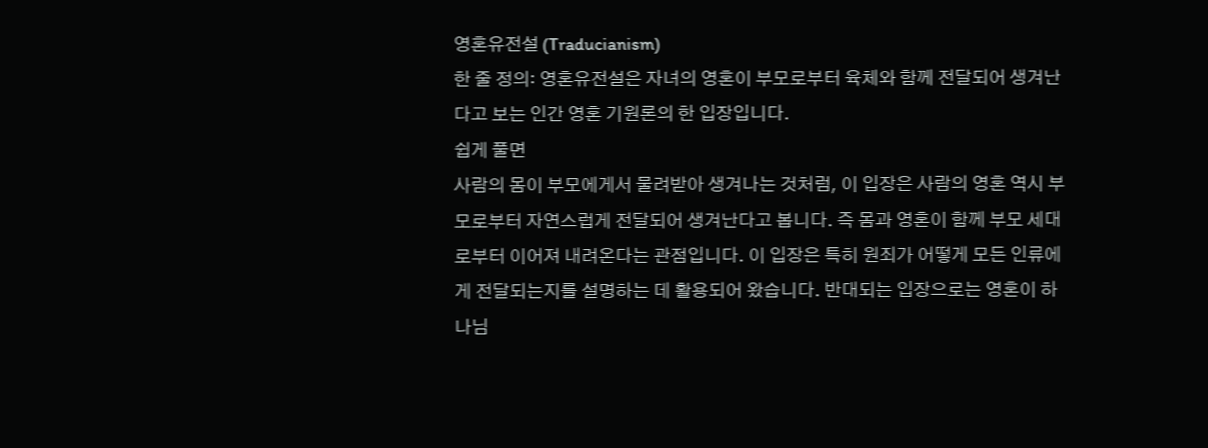영혼유전설 (Traducianism)
한 줄 정의: 영혼유전설은 자녀의 영혼이 부모로부터 육체와 함께 전달되어 생겨난다고 보는 인간 영혼 기원론의 한 입장입니다.
쉽게 풀면
사람의 몸이 부모에게서 물려받아 생겨나는 것처럼, 이 입장은 사람의 영혼 역시 부모로부터 자연스럽게 전달되어 생겨난다고 봅니다. 즉 몸과 영혼이 함께 부모 세대로부터 이어져 내려온다는 관점입니다. 이 입장은 특히 원죄가 어떻게 모든 인류에게 전달되는지를 설명하는 데 활용되어 왔습니다. 반대되는 입장으로는 영혼이 하나님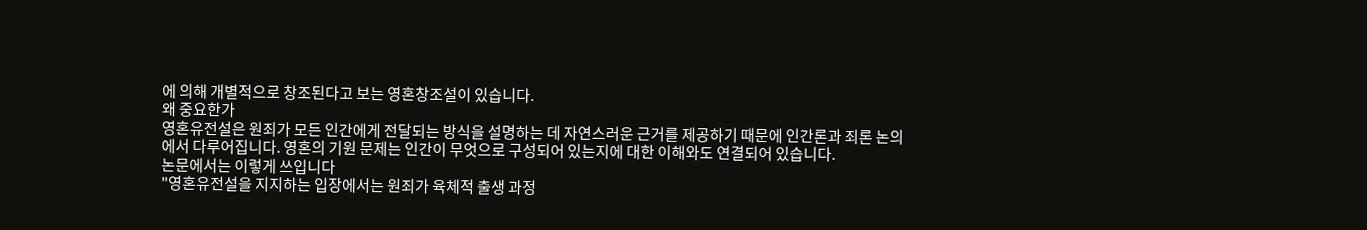에 의해 개별적으로 창조된다고 보는 영혼창조설이 있습니다.
왜 중요한가
영혼유전설은 원죄가 모든 인간에게 전달되는 방식을 설명하는 데 자연스러운 근거를 제공하기 때문에 인간론과 죄론 논의에서 다루어집니다. 영혼의 기원 문제는 인간이 무엇으로 구성되어 있는지에 대한 이해와도 연결되어 있습니다.
논문에서는 이렇게 쓰입니다
"영혼유전설을 지지하는 입장에서는 원죄가 육체적 출생 과정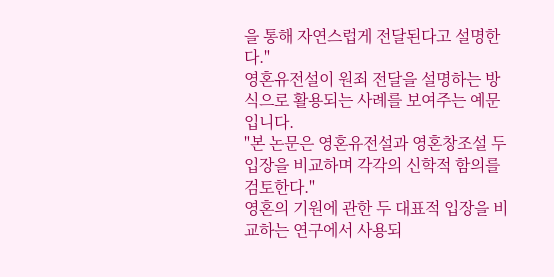을 통해 자연스럽게 전달된다고 설명한다."
영혼유전설이 원죄 전달을 설명하는 방식으로 활용되는 사례를 보여주는 예문입니다.
"본 논문은 영혼유전설과 영혼창조설 두 입장을 비교하며 각각의 신학적 함의를 검토한다."
영혼의 기원에 관한 두 대표적 입장을 비교하는 연구에서 사용되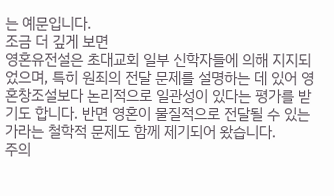는 예문입니다.
조금 더 깊게 보면
영혼유전설은 초대교회 일부 신학자들에 의해 지지되었으며, 특히 원죄의 전달 문제를 설명하는 데 있어 영혼창조설보다 논리적으로 일관성이 있다는 평가를 받기도 합니다. 반면 영혼이 물질적으로 전달될 수 있는가라는 철학적 문제도 함께 제기되어 왔습니다.
주의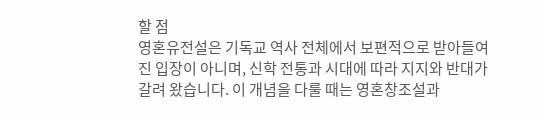할 점
영혼유전설은 기독교 역사 전체에서 보편적으로 받아들여진 입장이 아니며, 신학 전통과 시대에 따라 지지와 반대가 갈려 왔습니다. 이 개념을 다룰 때는 영혼창조설과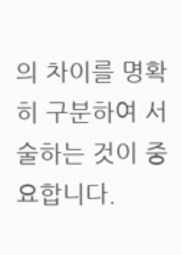의 차이를 명확히 구분하여 서술하는 것이 중요합니다.